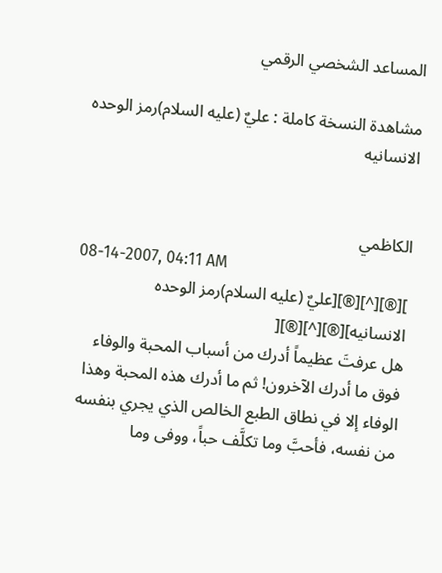المساعد الشخصي الرقمي

مشاهدة النسخة كاملة : عليٌ (عليه السلام)رمز الوحده الانسانيه


الكاظمي
08-14-2007, 04:11 AM
][®][^][®][عليٌ (عليه السلام)رمز الوحده الانسانيه][®][^][®][
هل عرفتَ عظيماً أدرك من أسباب المحبة والوفاء فوق ما أدرك الآخرون! ثم ما أدرك هذه المحبة وهذا الوفاء إلا في نطاق الطبع الخالص الذي يجري بنفسه من نفسه، فأحبَّ وما تكلَّف حباً، ووفى وما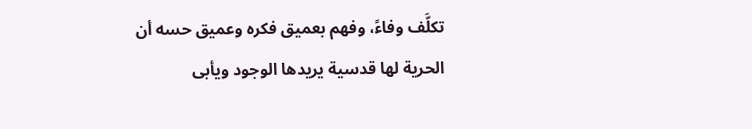تكلَّف وفاءً، وفهم بعميق فكره وعميق حسه أن الحرية لها قدسية يريدها الوجود ويأبى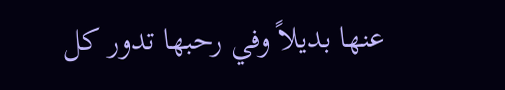عنها بديلاً وفي رحبها تدور كل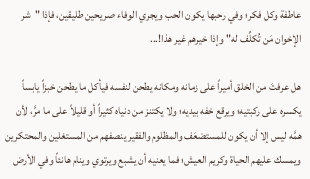عاطفة وكل فكر؛ وفي رحبها يكون الحب ويجري الوفاء صريحين طليقين، فإذا "شر الإخوان مَن تُكلِّف له" وإذا خيرهم غير هذا!...

هل عرفتَ من الخلق أميراً على زمانه ومكانه يطحن لنفسه فيأكل ما يطحن خبزاً يابساً يكسره على ركبتيه؛ ويرقع خفه بيديه؛ ولا يكتنز من دنياه كثيراً أو قليلاً على ما مرَّ، لأن همَّه ليس إلا أن يكون للمستضعَف والمظلوم والفقير ينصفهم من المستغلين والمحتكرين ويمسك عليهم الحياة وكريم العيش؛ فما يعنيه أن يشبع ويرتوي وينام هانئاً وفي الأرض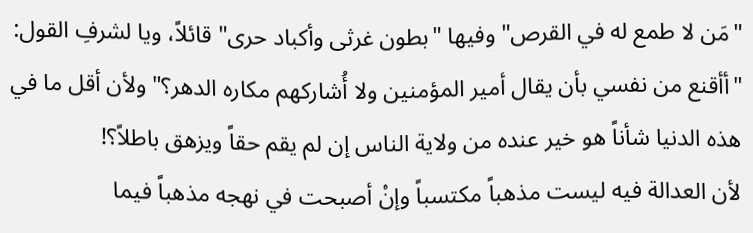"مَن لا طمع له في القرص" وفيها "بطون غرثى وأكباد حرى" قائلاً، ويا لشرفِ القول: "أأقنع من نفسي بأن يقال أمير المؤمنين ولا أُشاركهم مكاره الدهر؟" ولأن أقل ما في هذه الدنيا شأناً هو خير عنده من ولاية الناس إن لم يقم حقاً ويزهق باطلاً؟!
لأن العدالة فيه ليست مذهباً مكتسباً وإنْ أصبحت في نهجه مذهباً فيما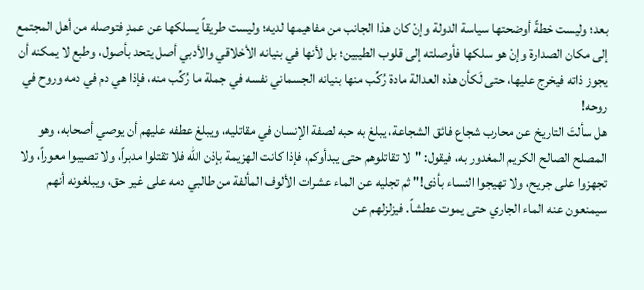بعد؛ وليست خطةً أوضحتها سياسة الدولة وإنْ كان هذا الجانب من مفاهيمها لديه؛ وليست طريقاً يسلكها عن عمدٍ فتوصله من أهل المجتمع إلى مكان الصدارة وإنْ هو سلكها فأوصلته إلى قلوب الطيبين؛ بل لأنها في بنيانه الأخلاقي والأدبي أصل يتحد بأصول، وطبع لا يمكنه أن يجوز ذاته فيخرج عليها، حتى لَكأن هذه العدالة مادة رُكِّب منها بنيانه الجسماني نفسه في جملة ما رُكِّب منه، فإذا هي دم في دمه وروح في روحه!
هل سألتَ التاريخ عن محارب شجاع فائق الشجاعة، يبلغ به حبه لصفة الإنسان في مقاتليه، ويبلغ عطفه عليهم أن يوصي أصحابه، وهو المصلح الصالح الكريم المغدور به، فيقول: "لا تقاتلوهم حتى يبدأوكم، فإذا كانت الهزيمة بإذن الله فلا تقتلوا مدبراً، ولا تصيبوا معوراً، ولا تجهزوا على جريح، ولا تهيجوا النساء بأذى!" ثم تجليه عن الماء عشرات الألوف المألفة من طالبي دمه على غير حق، ويبلغونه أنهم سيمنعون عنه الماء الجاري حتى يموت عطشاً. فيزلزلهم عن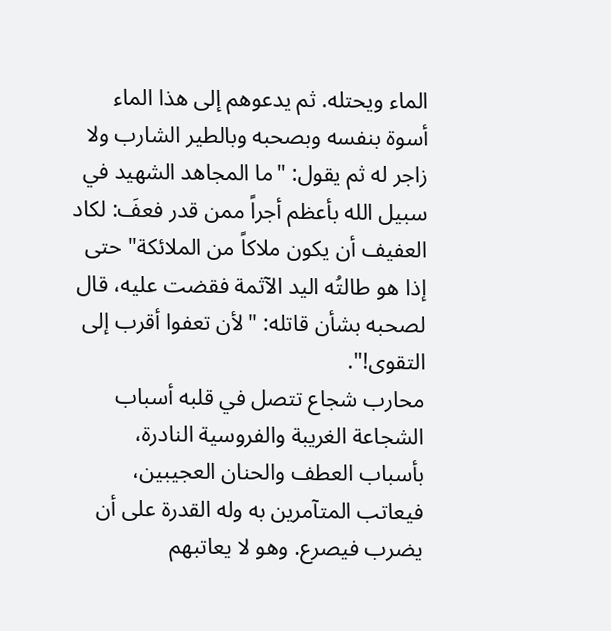الماء ويحتله. ثم يدعوهم إلى هذا الماء أسوة بنفسه وبصحبه وبالطير الشارب ولا زاجر له ثم يقول: "ما المجاهد الشهيد في سبيل الله بأعظم أجراً ممن قدر فعفَ: لكاد العفيف أن يكون ملاكاً من الملائكة" حتى إذا هو طالتُه اليد الآثمة فقضت عليه، قال لصحبه بشأن قاتله: "لأن تعفوا أقرب إلى التقوى!".
محارب شجاع تتصل في قلبه أسباب الشجاعة الغريبة والفروسية النادرة، بأسباب العطف والحنان العجيبين، فيعاتب المتآمرين به وله القدرة على أن يضرب فيصرع. وهو لا يعاتبهم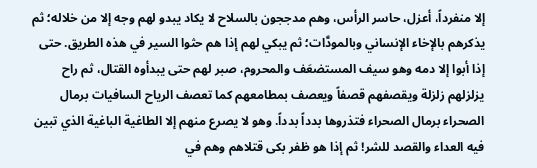إلا منفرداً، أعزل، حاسر الرأس، وهم مدججون بالسلاح لا يكاد يبدو لهم وجه إلا من خلاله؛ ثم يذكرهم بالإخاء الإنساني وبالمودَّات؛ ثم يبكي لهم إذا هم حثوا السير في هذه الطريق. حتى إذا أبوا إلا دمه وهو سيف المستضعَف والمحروم، صبر لهم حتى يبدأوه القتال، ثم راح يزلزلهم زلزلة ويقصفهم قصفاً ويعصف بمطامعهم كما تعصف الرياح السافيات برمال الصحراء برمال الصحراء فتذروها بدداً بدداً. وهو لا يصرع منهم إلا الطاغية الباغية الذي تبين فيه العداء والقصد للشر! ثم إذا هو ظفر بكى قتلاهم وهم في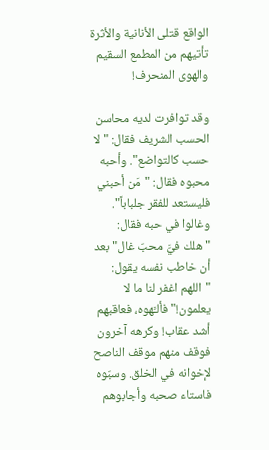الواقع قتلى الأنانية والأثرة تأتيهم من المطمع السقيم والهوى المنحرف!

وقد توافرت لديه محاسن الحسب الشريف فقال: "لا حسب كالتواضع". وأحبه محبوه فقال: "مَن أحبني فليستعد للفقر جلباباً". وغالوا في حبه فقال: "هلك فيَّ محبّ غال" بعد أن خاطب نفسه يقول: "اللهم اغفر لنا ما لا يعلمون!" فألـَّهوه، فعاقبهم أشد عقاب! وكرهه آخرون فوقف منهم موقف الناصح لإخوانه في الخلق. وسبّوه فاستاء صحبه وأجابوهم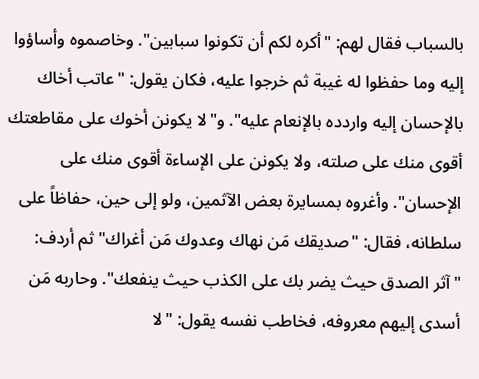بالسباب فقال لهم: "أكره لكم أن تكونوا سبابين". وخاصموه وأساؤوا إليه وما حفظوا له غيبة ثم خرجوا عليه، فكان يقول: "عاتب أخاك بالإحسان إليه واردده بالإنعام عليه". و"لا يكونن أخوك على مقاطعتك أقوى منك على صلته، ولا يكونن على الإساءة أقوى منك على الإحسان". وأغروه بمسايرة بعض الآثمين، ولو إلى حين، حفاظاً على سلطانه، فقال: "صديقك مَن نهاك وعدوك مَن أغراك" ثم أردف: "آثر الصدق حيث يضر بك على الكذب حيث ينفعك". وحاربه مَن أسدى إليهم معروفه، فخاطب نفسه يقول: "لا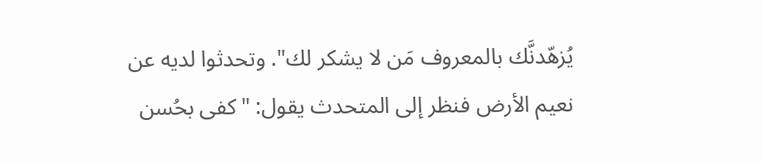يُزهّدنَّك بالمعروف مَن لا يشكر لك". وتحدثوا لديه عن نعيم الأرض فنظر إلى المتحدث يقول: "كفى بحُسن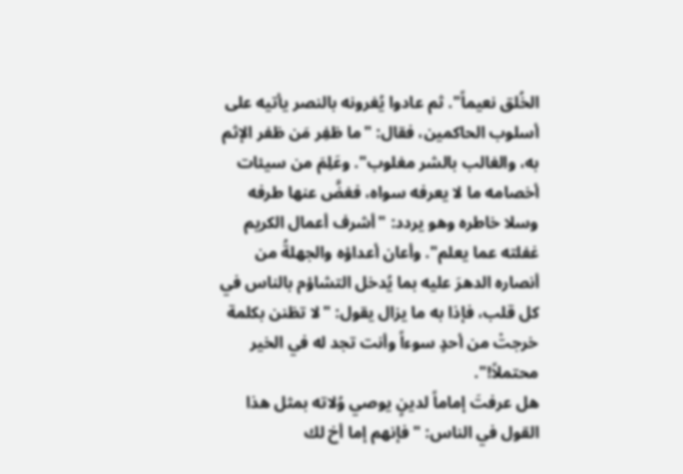الخُلق نعيماً". ثم عادوا يُغرونه بالنصر يأتيه على أسلوب الحاكمين، فقال: "ما ظفِر مَن ظفر الإثم به، والغالب بالشر مغلوب". وعَلِمَ من سيئات أخصامه ما لا يعرفه سواه، فغضَّ عنها طرفه وسلا خاطره وهو يردد: "أشرف أعمال الكريم غفلته عما يعلم". وأعان أعداؤه والجهلةُ من أنصاره الدهرَ عليه بما يُدخل التشاؤم بالناس في كل قلب، فإذا به ما يزال يقول: "لا تظنن بكلمة خرجتْ من أحدٍ سوءاً وأنت تجد له في الخير محتملاً!".
هل عرفتَ إماماً لدينٍ يوصي وُلاته بمثل هذا القول في الناس: "فإنهم إما أخ لك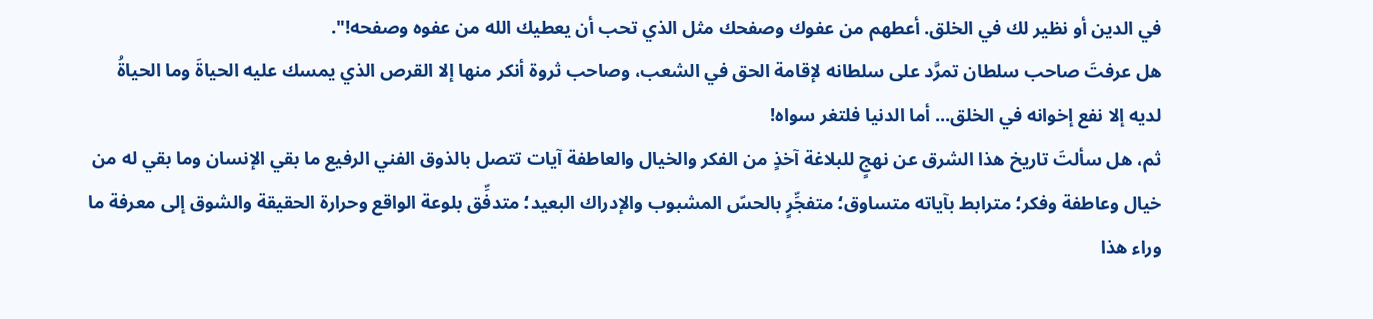في الدين أو نظير لك في الخلق. أعطهم من عفوك وصفحك مثل الذي تحب أن يعطيك الله من عفوه وصفحه!".
هل عرفتَ صاحب سلطان تمرَّد على سلطانه لإقامة الحق في الشعب، وصاحب ثروة أنكر منها إلا القرص الذي يمسك عليه الحياةَ وما الحياةُ لديه إلا نفع إخوانه في الخلق... أما الدنيا فلتغر سواه!
ثم، هل سألتَ تاريخ هذا الشرق عن نهجٍ للبلاغة آخذٍ من الفكر والخيال والعاطفة آيات تتصل بالذوق الفني الرفيع ما بقي الإنسان وما بقي له من خيال وعاطفة وفكر؛ مترابط بآياته متساوق؛ متفجِّرٍ بالحسّ المشبوب والإدراك البعيد؛ متدفِّق بلوعة الواقع وحرارة الحقيقة والشوق إلى معرفة ما وراء هذا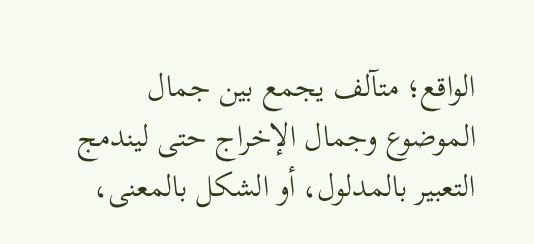الواقع؛ متآلف يجمع بين جمال الموضوع وجمال الإخراج حتى ليندمج التعبير بالمدلول، أو الشكل بالمعنى،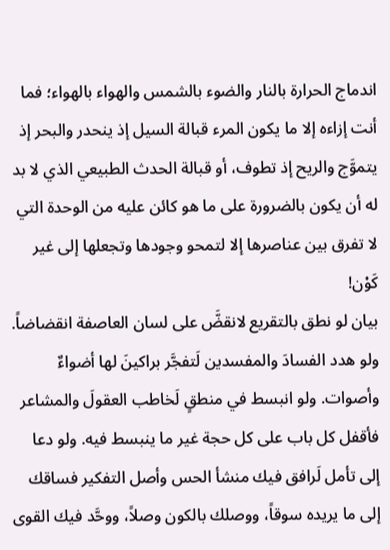اندماج الحرارة بالنار والضوء بالشمس والهواء بالهواء؛ فما أنت إزاءه إلا ما يكون المرء قبالة السيل إذ ينحدر والبحر إذ يتموَّج والريح إذ تطوف، أو قبالة الحدث الطبيعي الذي لا بد له أن يكون بالضرورة على ما هو كائن عليه من الوحدة التي لا تفرق بين عناصرها إلا لتمحو وجودها وتجعلها إلى غير كَوْن!
بيان لو نطق بالتقريع لانقضَّ على لسان العاصفة انقضاضاً. ولو هدد الفسادَ والمفسدين لَتفجَّر براكينَ لها أضواءٌ وأصوات. ولو انبسط في منطقٍ لَخاطب العقولَ والمشاعر فأقفل كل باب على كل حجة غير ما ينبسط فيه. ولو دعا إلى تأمل لَرافق فيك منشأ الحس وأصل التفكير فساقك إلى ما يريده سوقاً، ووصلك بالكون وصلاً، ووحَّد فيك القوى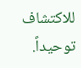للاكتشاف توحيداً.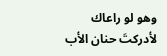وهو لو راعاك لأدركتَ حنان الأب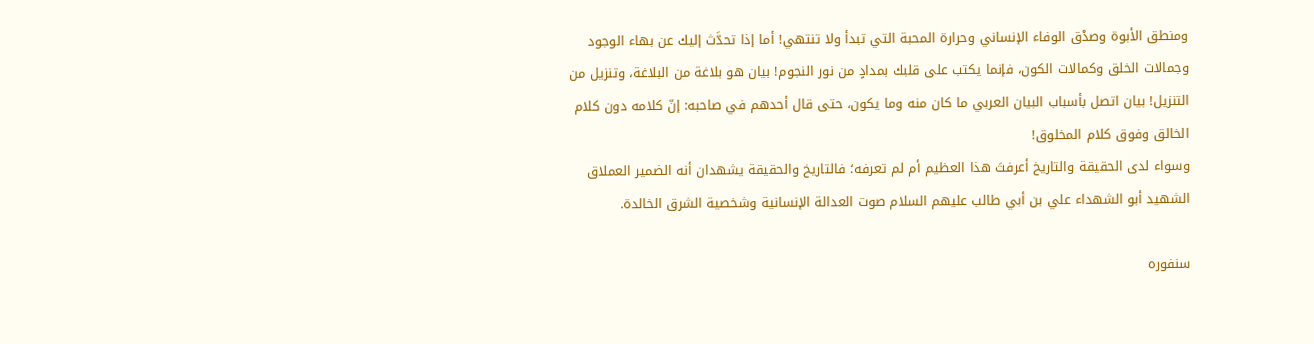ومنطق الأبوة وصدْق الوفاء الإنساني وحرارة المحبة التي تبدأ ولا تنتهي! أما إذا تحدَّث إليك عن بهاء الوجود وجمالات الخلق وكمالات الكون، فإنما يكتب على قلبك بمدادٍ من نور النجوم! بيان هو بلاغة من البلاغة، وتنزيل من التنزيل! بيان اتصل بأسباب البيان العربي ما كان منه وما يكون، حتى قال أحدهم في صاحبه: إنّ كلامه دون كلام الخالق وفوق كلام المخلوق!
وسواء لدى الحقيقة والتاريخ أعرفتَ هذا العظيم أم لم تعرفه؛ فالتاريخ والحقيقة يشهدان أنه الضمير العملاق الشهيد أبو الشهداء علي بن أبي طالب عليهم السلام صوت العدالة الإنسانية وشخصية الشرق الخالدة.

سنفوره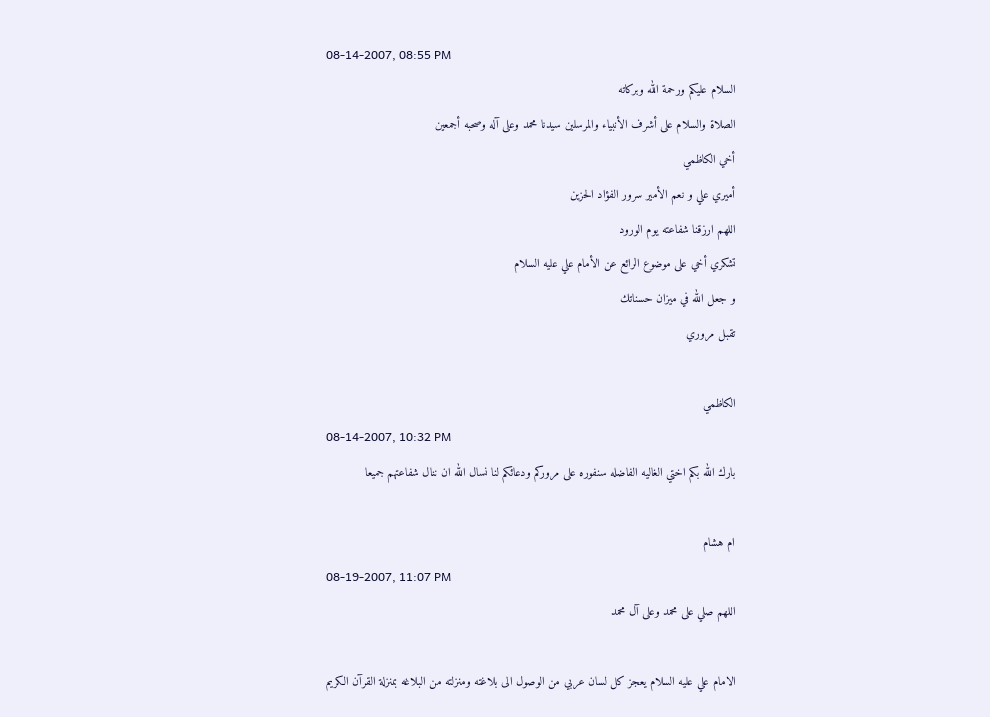08-14-2007, 08:55 PM
السلام عليكم ورحمة الله وبركاته
الصلاة والسلام على أشرف الأنبياء والمرسلين سيدنا محمد وعلى آله وصحبه أجمعين
أخي الكاظمي
أميري علي و نعم الأمير سرور الفؤاد الحزين
اللهم ارزقنا شفاعته يوم الورود
تشكري أخي على موضوع الرائع عن الأمام علي عليه السلام
و جعل الله في ميزان حسناتك
تقبل مروري

الكاظمي
08-14-2007, 10:32 PM
بارك الله بكم اختي الغاليه الفاضله سنفوره على مروركم ودعائكم لنا نسال الله ان ننال شفاعتهم جميعا

ام هشام
08-19-2007, 11:07 PM
اللهم صلي على محمد وعلى آل محمد

الامام علي عليه السلام يعجز كل لسان عربي من الوصول الى بلاغته ومنزلته من البلاغه بمنزلة القرآن الكريم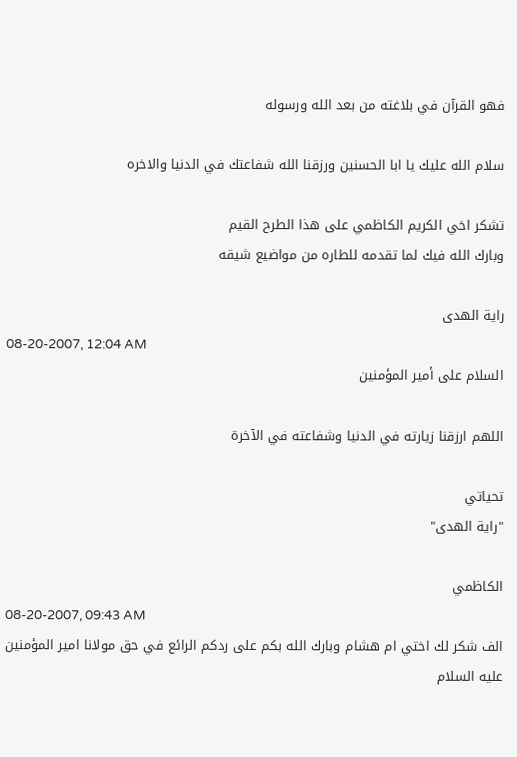فهو القرآن في بلاغته من بعد الله ورسوله

سلام الله عليك يا ابا الحسنين ورزقنا الله شفاعتك في الدنيا والاخره

تشكر اخي الكريم الكاظمي على هذا الطرح القيم
وبارك الله فيك لما تقدمه للطاره من مواضيع شيقه

راية الهدى
08-20-2007, 12:04 AM
السلام على أمير المؤمنين

اللهم ارزقنا زيارته في الدنيا وشفاعته في الآخرة

تحياتي
"راية الهدى"

الكاظمي
08-20-2007, 09:43 AM
الف شكر لك اختي ام هشام وبارك الله بكم على ردكم الرائع في حق مولانا امير المؤمنين عليه السلام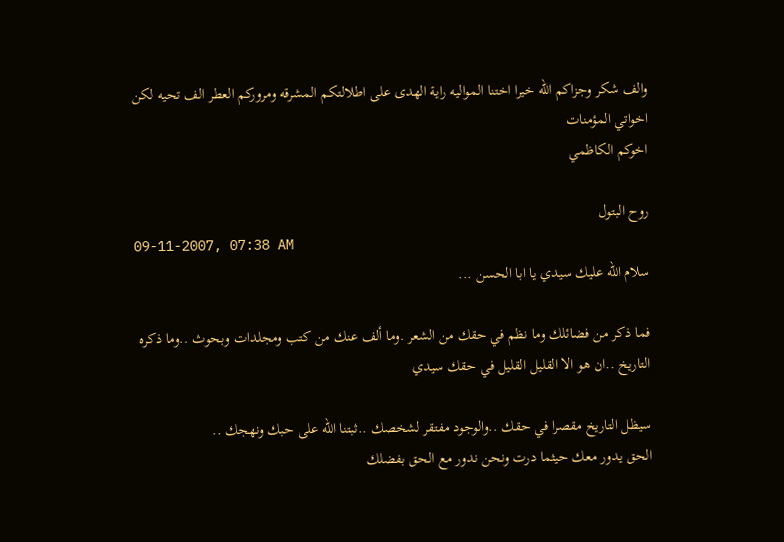والف شكر وجزاكم الله خيرا اختنا المواليه راية الهدى على اطلالتكم المشرقه ومروركم العطر الف تحيه لكن اخواتي المؤمنات
اخوكم الكاظمي

روح البتول
09-11-2007, 07:38 AM
سلام الله عليك سيدي يا ابا الحسن ...

فما ذكر من فضائلك وما نظم في حقك من الشعر .وما ألف عنك من كتب ومجلدات وبحوث ..وما ذكره التاريخ ..ان هو الا القليل القليل في حقك سيدي

سيظل التاريخ مقصرا في حقك ..والوجود مفتقر لشخصك ..ثبتنا الله على حبك ونهجك ..
الحق يدور معك حيثما درت ونحن ندور مع الحق بفضلك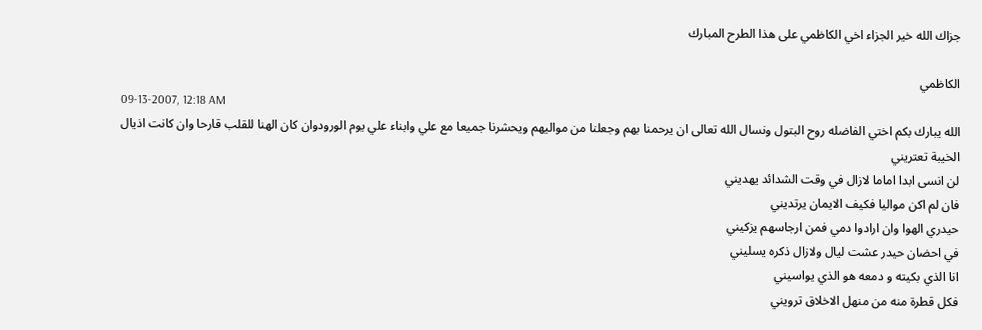جزاك الله خير الجزاء اخي الكاظمي على هذا الطرح المبارك

الكاظمي
09-13-2007, 12:18 AM
الله يبارك بكم اختي الفاضله روح البتول ونسال الله تعالى ان يرحمنا بهم وجعلنا من مواليهم ويحشرنا جميعا مع علي وابناء علي يوم الورودوان كان الهنا للقلب قارحا وان كانت اذيال الخيبة تعتريني
لن انسى ابدا اماما لازال في وقت الشدائد يهديني
فان لم اكن مواليا فكيف الايمان يرتديني
حيدري الهوا وان ارادوا دمي فمن ارجاسهم يزكيني
في احضان حيدر عشت ليال ولازال ذكره يسليني
انا الذي بكيته و دمعه هو الذي يواسيني
فكل قطرة منه من منهل الاخلاق ترويني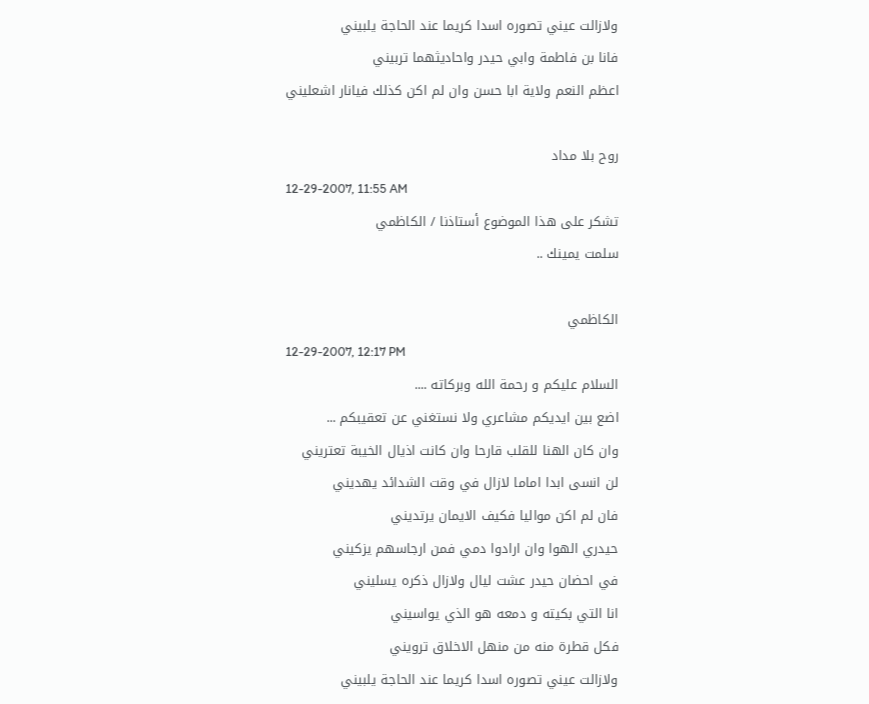ولازالت عيني تصوره اسدا كريما عند الحاجة يلبيني
فانا بن فاطمة وابي حيدر واحاديثهما تربيني
اعظم النعم ولاية ابا حسن وان لم اكن كذلك فيانار اشعليني

روح بلا مداد
12-29-2007, 11:55 AM
تشكر على هذا الموضوع أستاذنا / الكاظمي
سلمت يمينك ..

الكاظمي
12-29-2007, 12:17 PM
السلام عليكم و رحمة الله وبركاته ....
اضع بين ايديكم مشاعري ولا نستغني عن تعقيبكم ...
وان كان الهنا للقلب قارحا وان كانت اذيال الخيبة تعتريني
لن انسى ابدا اماما لازال في وقت الشدائد يهديني
فان لم اكن مواليا فكيف الايمان يرتديني
حيدري الهوا وان ارادوا دمي فمن ارجاسهم يزكيني
في احضان حيدر عشت ليال ولازال ذكره يسليني
انا التي بكيته و دمعه هو الذي يواسيني
فكل قطرة منه من منهل الاخلاق ترويني
ولازالت عيني تصوره اسدا كريما عند الحاجة يلبيني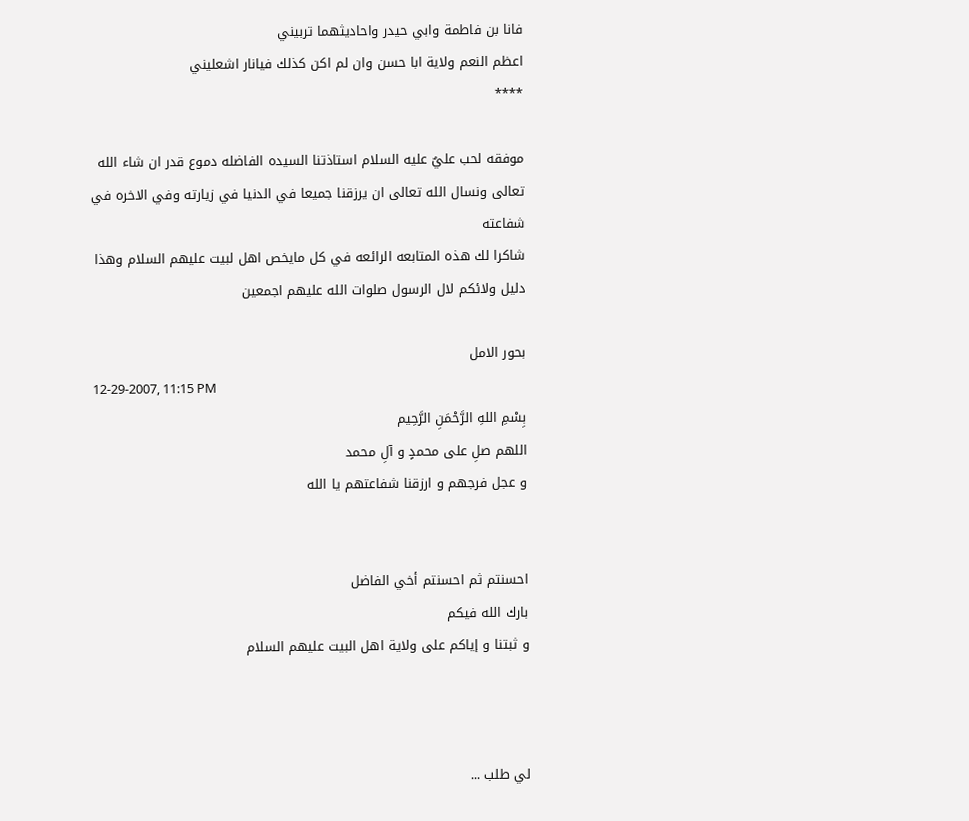فانا بن فاطمة وابي حيدر واحاديثهما تربيني
اعظم النعم ولاية ابا حسن وان لم اكن كذلك فيانار اشعليني
****

موفقه لحب عليٌ عليه السلام استاذتنا السيده الفاضله دموع قدر ان شاء الله تعالى ونسال الله تعالى ان يرزقنا جميعا في الدنيا في زيارته وفي الاخره في شفاعته
شاكرا لك هذه المتابعه الرائعه في كل مايخص اهل لبيت عليهم السلام وهذا دليل ولائكم لال الرسول صلوات الله عليهم اجمعين

بحور الامل
12-29-2007, 11:15 PM
بِسْمِ اللهِ الرَّحْمَنِ الرَّحِيم
اللهم صلِ على محمدٍ و آلِ محمد
و عجل فرجهم و ارزقنا شفاعتهم يا الله


احسنتم ثم احسنتم أخي الفاضل
بارك الله فيكم
و ثبتنا و إياكم على ولاية اهل البيت عليهم السلام



لي طلب ...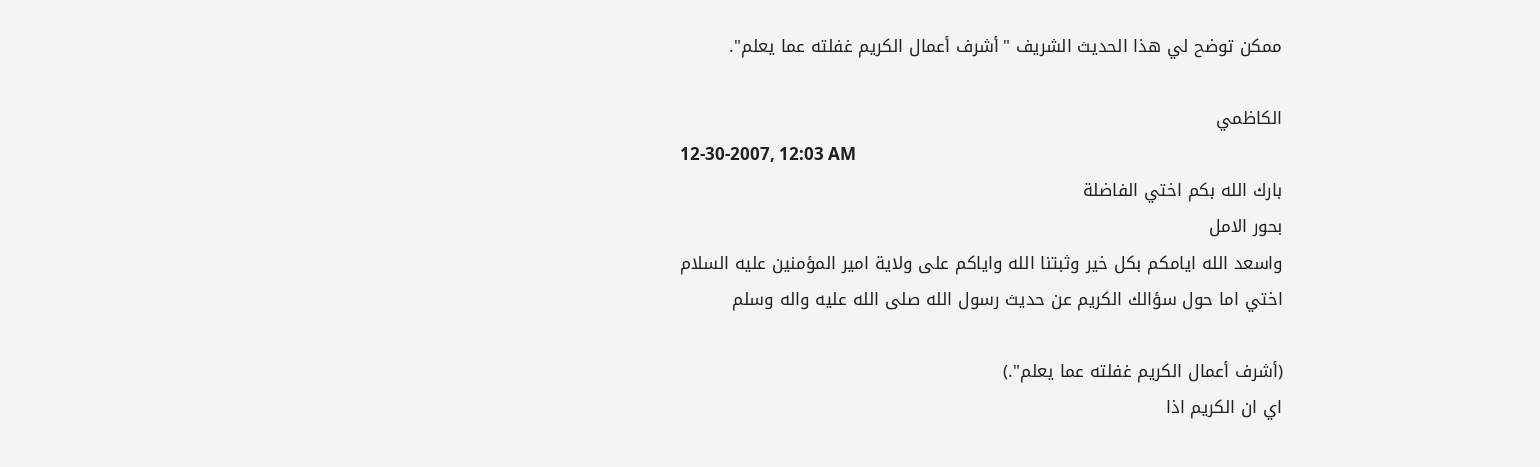ممكن توضح لي هذا الحديث الشريف "أشرف أعمال الكريم غفلته عما يعلم".

الكاظمي
12-30-2007, 12:03 AM
بارك الله بكم اختي الفاضلة
بحور الامل
واسعد الله ايامكم بكل خير وثبتنا الله واياكم على ولاية امير المؤمنين عليه السلام
اختي اما حول سؤالك الكريم عن حديث رسول الله صلى الله عليه واله وسلم

(أشرف أعمال الكريم غفلته عما يعلم".)
اي ان الكريم اذا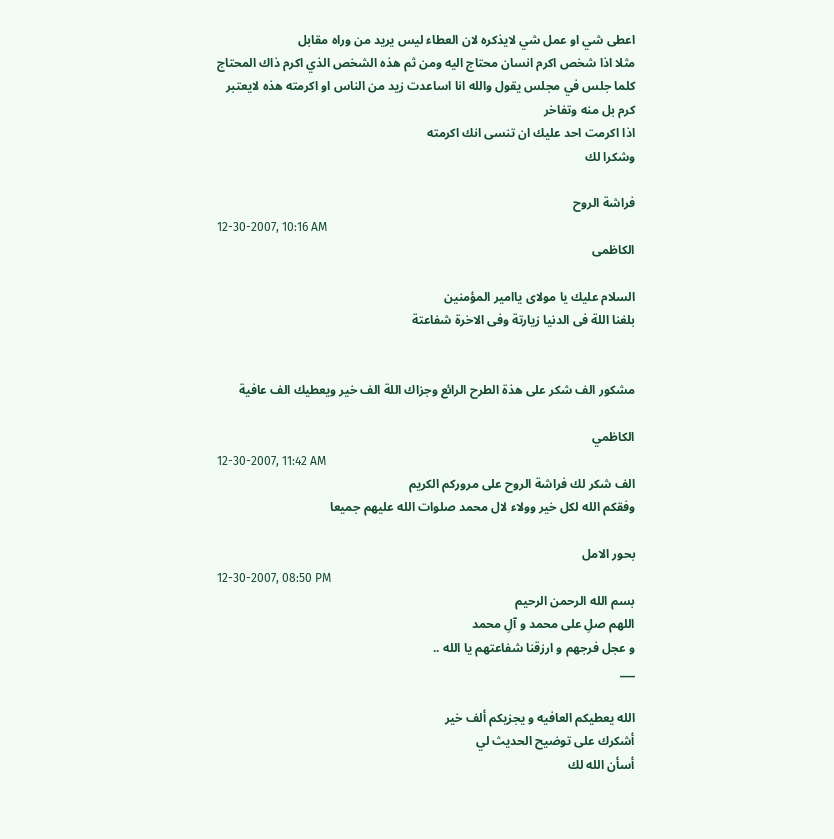اعطى شي او عمل شي لايذكره لان العطاء ليس يريد من وراه مقابل
مثلا اذا شخص اكرم انسان محتاج اليه ومن ثم هذه الشخص الذي اكرم ذاك المحتاج
كلما جلس في مجلس يقول والله انا اساعدت زيد من الناس او اكرمته هذه لايعتبر كرم بل منه وتفاخر
اذا اكرمت احد عليك ان تنسى انك اكرمته
وشكرا لك

فراشة الروح
12-30-2007, 10:16 AM
الكاظمى

السلام عليك يا مولاى ياامير المؤمنين
بلغنا اللة فى الدنيا زيارتة وفى الاخرة شفاعتة


مشكور الف شكر على هذة الطرح الرائع وجزاك اللة الف خير ويعطيك الف عافية

الكاظمي
12-30-2007, 11:42 AM
الف شكر لك فراشة الروح على مروركم الكريم
وفقكم الله لكل خير وولاء لال محمد صلوات الله عليهم جميعا

بحور الامل
12-30-2007, 08:50 PM
بسم الله الرحمن الرحيم
اللهم صلِ على محمد و آلِ محمد
و عجل فرجهم و ارزقنا شفاعتهم يا الله ..
___

الله يعطيكم العافيه و يجزيكم ألف خير
أشكرك على توضيح الحديث لي
أسأن الله لك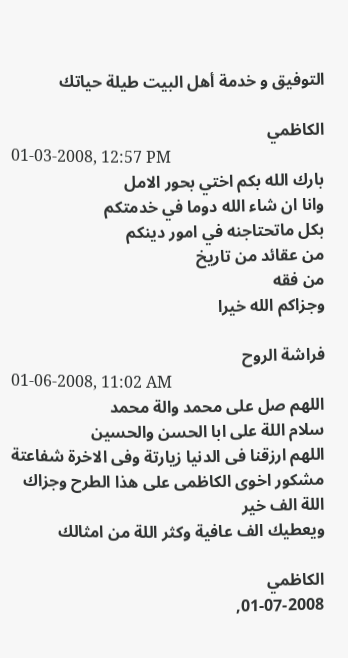التوفيق و خدمة أهل البيت طيلة حياتك

الكاظمي
01-03-2008, 12:57 PM
بارك الله بكم اختي بحور الامل
وانا ان شاء الله دوما في خدمتكم
بكل ماتحتاجنه في امور دينكم
من عقائد من تاريخ
من فقه
وجزاكم الله خيرا

فراشة الروح
01-06-2008, 11:02 AM
اللهم صل على محمد والة محمد
سلام اللة على ابا الحسن والحسين
اللهم ارزقنا فى الدنيا زيارتة وفى الاخرة شفاعتة
مشكور اخوى الكاظمى على هذا الطرح وجزاك اللة الف خير
ويعطيك الف عافية وكثر اللة من امثالك

الكاظمي
01-07-2008,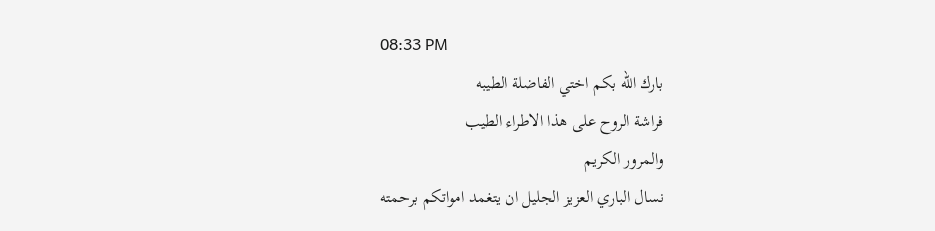08:33 PM
بارك الله بكم اختي الفاضلة الطيبه
فراشة الروح على هذا الاطراء الطيب
والمرور الكريم
نسال الباري العزيز الجليل ان يتغمد امواتكم برحمته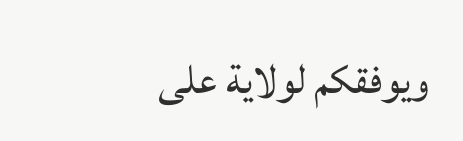ويوفقكم لولاية على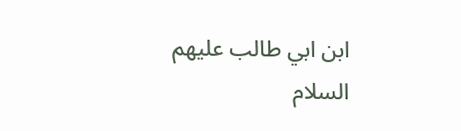ابن ابي طالب عليهم السلام